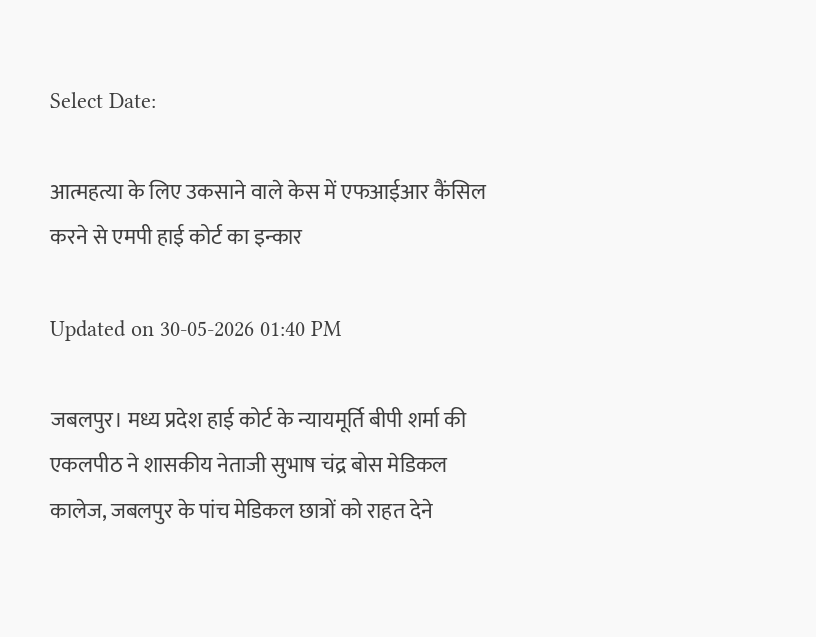Select Date:

आत्महत्या के लिए उकसाने वाले केस में एफआईआर कैंसिल करने से एमपी हाई कोर्ट का इन्कार

Updated on 30-05-2026 01:40 PM

जबलपुर। मध्य प्रदेश हाई कोर्ट के न्यायमूर्ति बीपी शर्मा की एकलपीठ ने शासकीय नेताजी सुभाष चंद्र बोस मेडिकल कालेज, जबलपुर के पांच मेडिकल छात्रों को राहत देने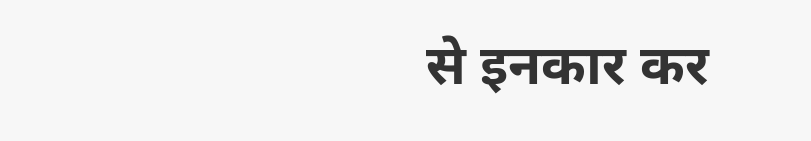से इनकार कर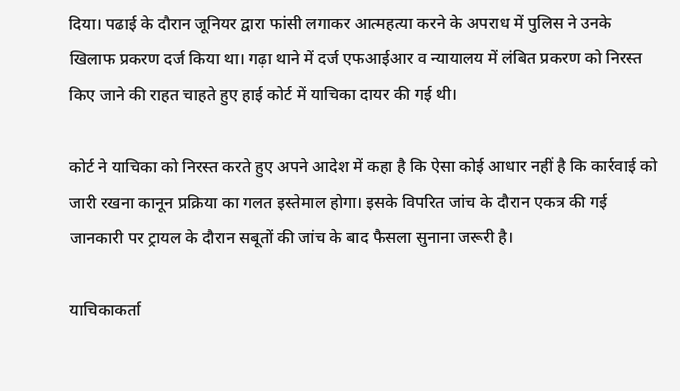दिया। पढाई के दौरान जूनियर द्वारा फांसी लगाकर आत्महत्या करने के अपराध में पुलिस ने उनके खिलाफ प्रकरण दर्ज किया था। गढ़ा थाने में दर्ज एफआईआर व न्यायालय में लंबित प्रकरण को निरस्त किए जाने की राहत चाहते हुए हाई कोर्ट में याचिका दायर की गई थी।

कोर्ट ने याचिका को निरस्त करते हुए अपने आदेश में कहा है कि ऐसा कोई आधार नहीं है कि कार्रवाई को जारी रखना कानून प्रक्रिया का गलत इस्तेमाल होगा। इसके विपरित जांच के दौरान एकत्र की गई जानकारी पर ट्रायल के दौरान सबूतों की जांच के बाद फैसला सुनाना जरूरी है।

याचिकाकर्ता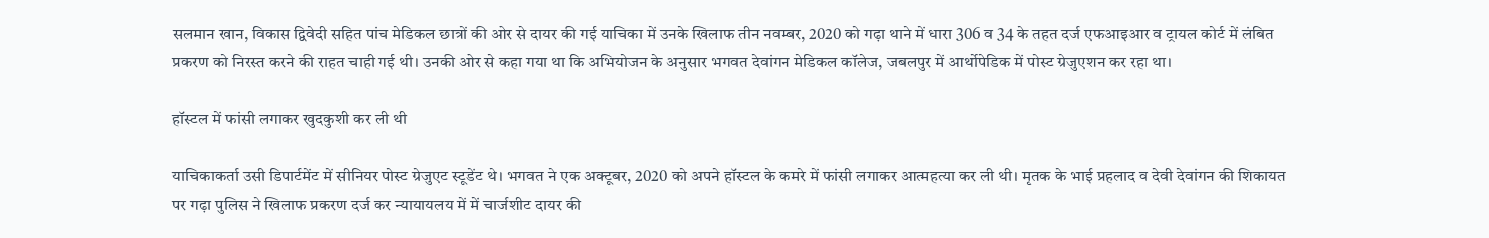सलमान खान, विकास द्विवेदी सहित पांच मेडिकल छात्रों की ओर से दायर की गई याचिका में उनके खिलाफ तीन नवम्बर, 2020 को गढ़ा थाने में धारा 306 व 34 के तहत दर्ज एफआइआर व ट्रायल कोर्ट में लंबित प्रकरण को निरस्त करने की राहत चाही गई थी। उनकी ओर से कहा गया था कि अभियोजन के अनुसार भगवत देवांगन मेडिकल कॉलेज, जबलपुर में आर्थोपेडिक में पोस्ट ग्रेजुएशन कर रहा था।

हॉस्टल में फांसी लगाकर खुदकुशी कर ली थी

याचिकाकर्ता उसी डिपार्टमेंट में सीनियर पोस्ट ग्रेजुएट स्टूडेंट थे। भगवत ने एक अक्टूबर, 2020 को अपने हॉस्टल के कमरे में फांसी लगाकर आत्महत्या कर ली थी। मृतक के भाई प्रहलाद व देवी देवांगन की शिकायत पर गढ़ा पुलिस ने खिलाफ प्रकरण दर्ज कर न्यायायलय में में चार्जशीट दायर की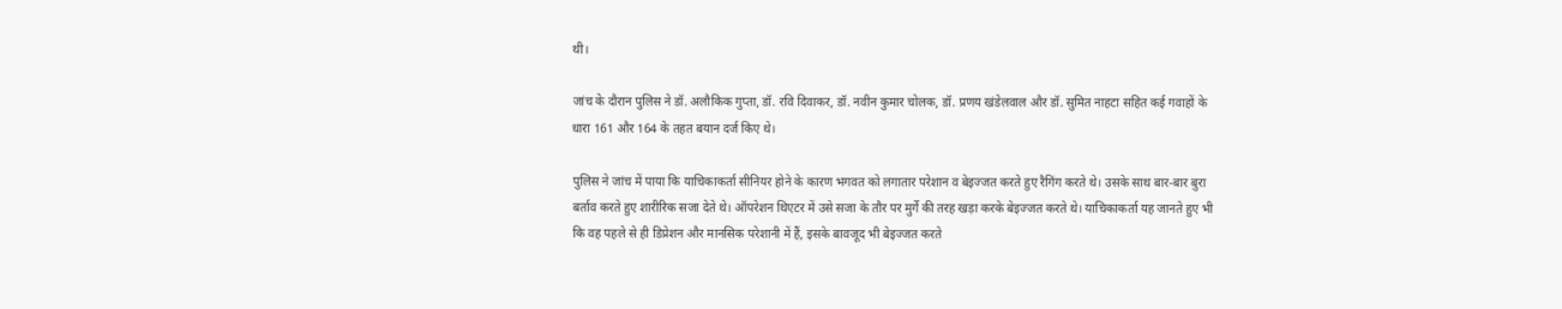थी।

जांच के दौरान पुलिस ने डॉ. अलौकिक गुप्ता, डॉ. रवि दिवाकर, डॉ. नवीन कुमार चोलक, डॉ. प्रणय खंडेलवाल और डॉ. सुमित नाहटा सहित कई गवाहों के धारा 161 और 164 के तहत बयान दर्ज किए थे।

पुलिस ने जांच में पाया कि याचिकाकर्ता सीनियर होने के कारण भगवत को लगातार परेशान व बेइज्जत करते हुए रैगिंग करते थे। उसके साथ बार-बार बुरा बर्ताव करते हुए शारीरिक सजा देते थे। ऑपरेशन थिएटर में उसे सजा के तौर पर मुर्गे की तरह खड़ा करके बेइज्जत करते थे। याचिकाकर्ता यह जानते हुए भी कि वह पहले से ही डिप्रेशन और मानसिक परेशानी में हैं, इसके बावजूद भी बेइज्जत करते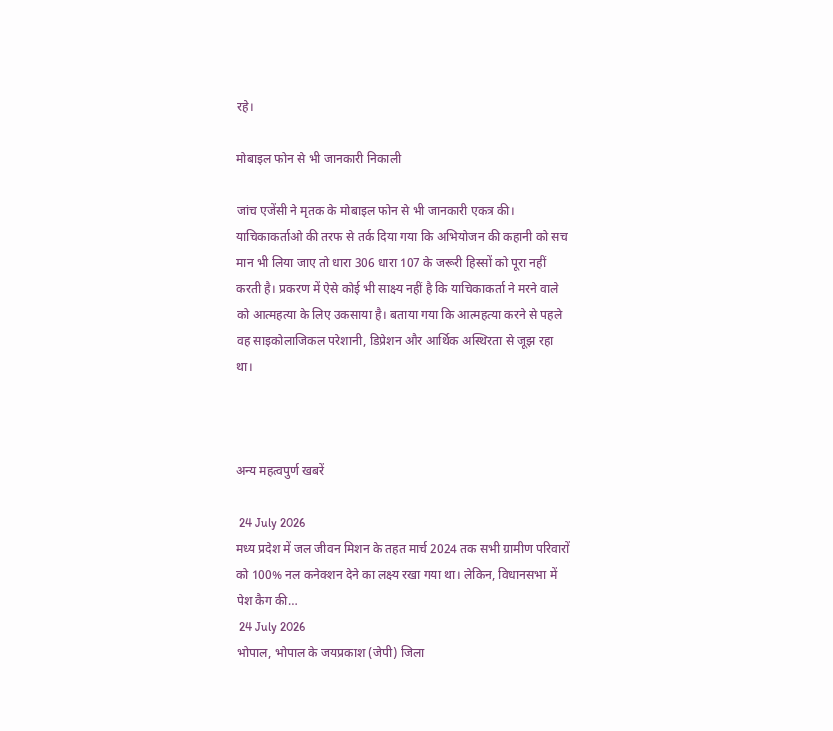रहे।

मोबाइल फोन से भी जानकारी निकाली

जांच एजेंसी ने मृतक के मोबाइल फोन से भी जानकारी एकत्र की। याचिकाकर्ताओ की तरफ से तर्क दिया गया कि अभियोजन की कहानी को सच मान भी लिया जाए तो धारा 306 धारा 107 के जरूरी हिस्सों को पूरा नहीं करती है। प्रकरण में ऐसे कोई भी साक्ष्य नहीं है कि याचिकाकर्ता ने मरने वाले को आत्महत्या के लिए उकसाया है। बताया गया कि आत्महत्या करने से पहले वह साइकोलाजिकल परेशानी, डिप्रेशन और आर्थिक अस्थिरता से जूझ रहा था।



अन्य महत्वपुर्ण खबरें

 24 July 2026
मध्य प्रदेश में जल जीवन मिशन के तहत मार्च 2024 तक सभी ग्रामीण परिवारों को 100% नल कनेक्शन देने का लक्ष्य रखा गया था। लेकिन, विधानसभा में पेश कैग की…
 24 July 2026
भोपाल, भोपाल के जयप्रकाश (जेपी) जिला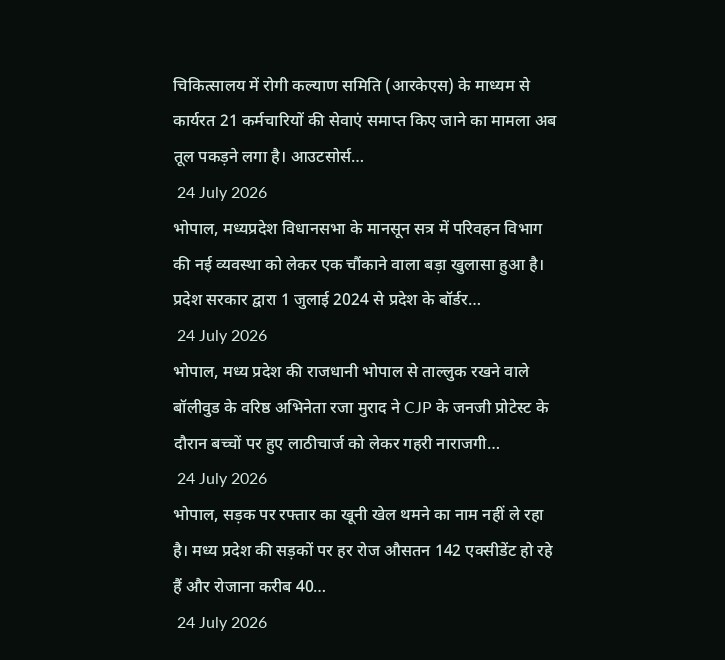चिकित्सालय में रोगी कल्याण समिति (आरकेएस) के माध्यम से कार्यरत 21 कर्मचारियों की सेवाएं समाप्त किए जाने का मामला अब तूल पकड़ने लगा है। आउटसोर्स…
 24 July 2026
भोपाल, मध्यप्रदेश विधानसभा के मानसून सत्र में परिवहन विभाग की नई व्यवस्था को लेकर एक चौंकाने वाला बड़ा खुलासा हुआ है। प्रदेश सरकार द्वारा 1 जुलाई 2024 से प्रदेश के बॉर्डर…
 24 July 2026
भोपाल, मध्य प्रदेश की राजधानी भोपाल से ताल्लुक रखने वाले बॉलीवुड के वरिष्ठ अभिनेता रजा मुराद ने CJP के जनजी प्रोटेस्ट के दौरान बच्चों पर हुए लाठीचार्ज को लेकर गहरी नाराजगी…
 24 July 2026
भोपाल, सड़क पर रफ्तार का खूनी खेल थमने का नाम नहीं ले रहा है। मध्य प्रदेश की सड़कों पर हर रोज औसतन 142 एक्सीडेंट हो रहे हैं और रोजाना करीब 40…
 24 July 2026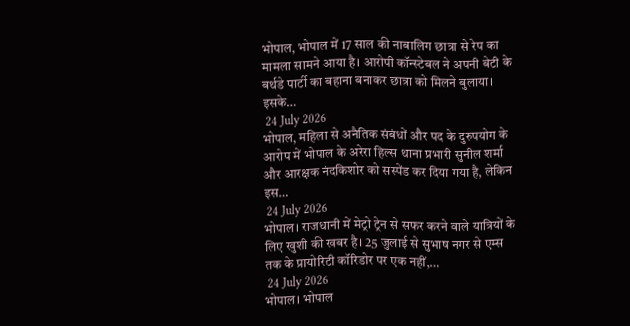भोपाल, भोपाल में 17 साल की नाबालिग छात्रा से रेप का मामला सामने आया है। आरोपी कॉन्स्टेबल ने अपनी बेटी के बर्थडे पार्टी का बहाना बनाकर छात्रा को मिलने बुलाया। इसके…
 24 July 2026
भोपाल, महिला से अनैतिक संबंधों और पद के दुरुपयोग के आरोप में भोपाल के अरेरा हिल्स थाना प्रभारी सुनील शर्मा और आरक्षक नंदकिशोर को सस्पेंड कर दिया गया है, लेकिन इस…
 24 July 2026
भोपाल। राजधानी में मेट्रो ट्रेन से सफर करने वाले यात्रियों के लिए खुशी की खबर है। 25 जुलाई से सुभाष नगर से एम्स तक के प्रायोरिटी कॉरिडोर पर एक नहीं,…
 24 July 2026
भोपाल। भोपाल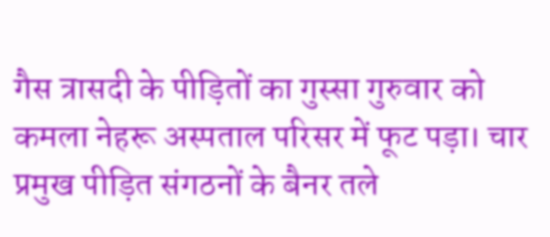गैस त्रासदी के पीड़ितों का गुस्सा गुरुवार को कमला नेहरू अस्पताल परिसर में फूट पड़ा। चार प्रमुख पीड़ित संगठनों के बैनर तले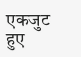एकजुट हुए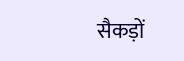सैकड़ों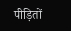पीड़ितों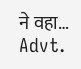ने वहा…
Advt.